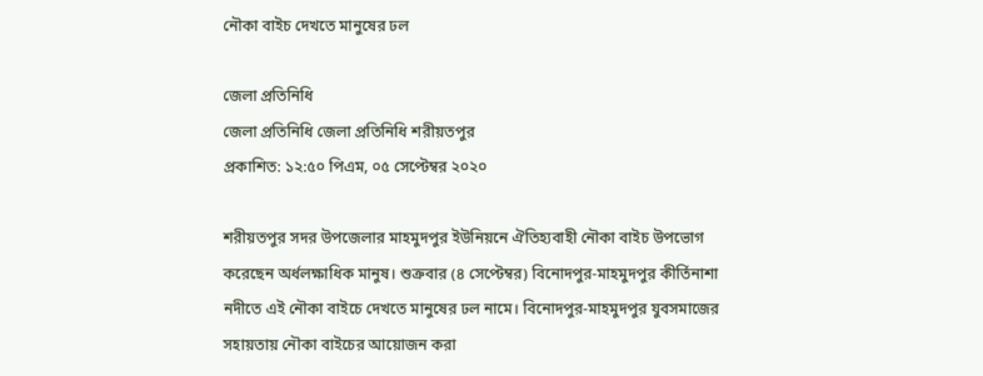নৌকা বাইচ দেখতে মানুষের ঢল

জেলা প্রতিনিধি
জেলা প্রতিনিধি জেলা প্রতিনিধি শরীয়তপুর
প্রকাশিত: ১২:৫০ পিএম, ০৫ সেপ্টেম্বর ২০২০

শরীয়তপুর সদর উপজেলার মাহমুদপুর ইউনিয়নে ঐতিহ্যবাহী নৌকা বাইচ উপভোগ করেছেন অর্ধলক্ষাধিক মানুষ। শুক্রবার (৪ সেপ্টেম্বর) বিনোদপুর-মাহমুদপুর কীর্তিনাশা নদীতে এই নৌকা বাইচে দেখতে মানুষের ঢল নামে। বিনোদপুর-মাহমুদপুর যুবসমাজের সহায়তায় নৌকা বাইচের আয়োজন করা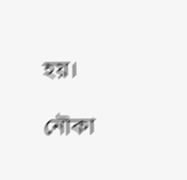হয়।

নৌকা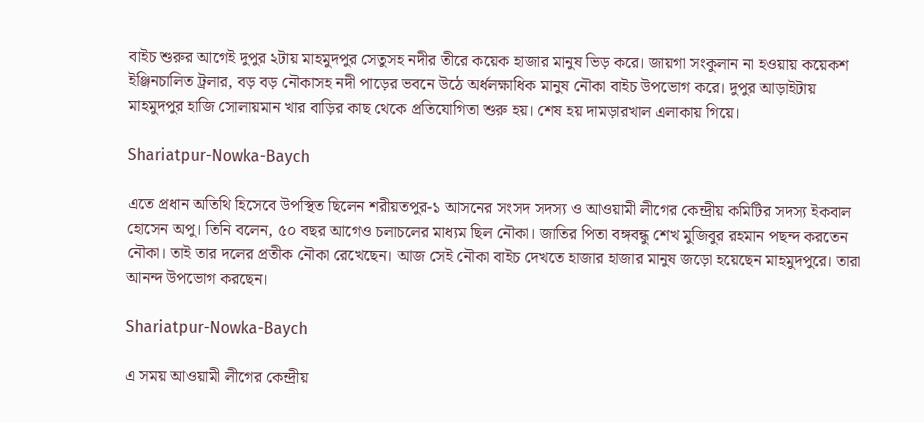বাইচ শুরুর আগেই দুপুর ২টায় মাহমুদপুর সেতুসহ নদীর তীরে কয়েক হাজার মানুষ ভিড় করে। জায়গা সংকুলান না হওয়ায় কয়েকশ ইঞ্জিনচালিত ট্রলার, বড় বড় নৌকাসহ নদী পাড়ের ভবনে উঠে অর্ধলক্ষাধিক মানুষ নৌকা বাইচ উপভোগ করে। দুপুর আড়াইটায় মাহমুদপুর হাজি সোলায়মান খার বাড়ির কাছ থেকে প্রতিযোগিতা শুরু হয়। শেষ হয় দামড়ারখাল এলাকায় গিয়ে।

Shariatpur-Nowka-Baych

এতে প্রধান অতিথি হিসেবে উপস্থিত ছিলেন শরীয়তপুর-১ আসনের সংসদ সদস্য ও আওয়ামী লীগের কেন্দ্রীয় কমিটির সদস্য ইকবাল হোসেন অপু। তিনি বলেন, ৫০ বছর আগেও চলাচলের মাধ্যম ছিল নৌকা। জাতির পিতা বঙ্গবন্ধু শেখ মুজিবুর রহমান পছন্দ করতেন নৌকা। তাই তার দলের প্রতীক নৌকা রেখেছেন। আজ সেই নৌকা বাইচ দেখতে হাজার হাজার মানুষ জড়ো হয়েছেন মাহমুদপুরে। তারা আনন্দ উপভোগ করছেন।

Shariatpur-Nowka-Baych

এ সময় আওয়ামী লীগের কেন্দ্রীয়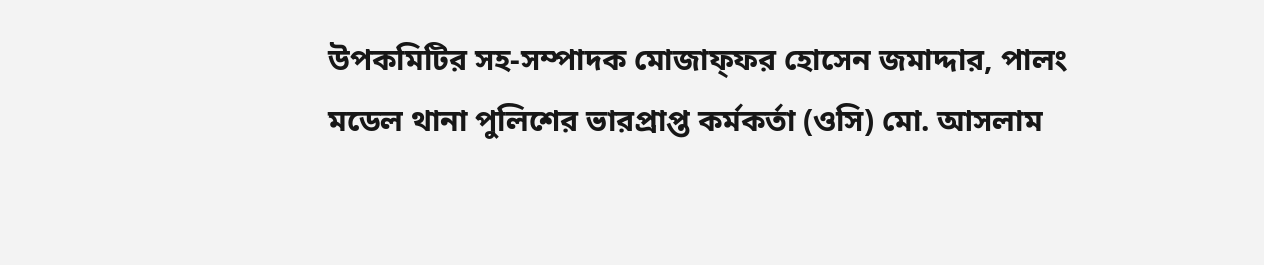উপকমিটির সহ-সম্পাদক মোজাফ্ফর হোসেন জমাদ্দার, পালং মডেল থানা পুলিশের ভারপ্রাপ্ত কর্মকর্তা (ওসি) মো. আসলাম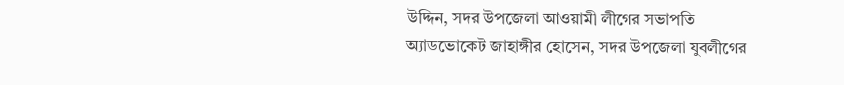উদ্দিন, সদর উপজেলা আওয়ামী লীগের সভাপতি অ্যাডভোকেট জাহাঙ্গীর হোসেন, সদর উপজেলা যুবলীগের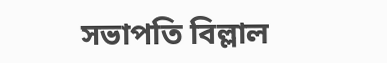সভাপতি বিল্লাল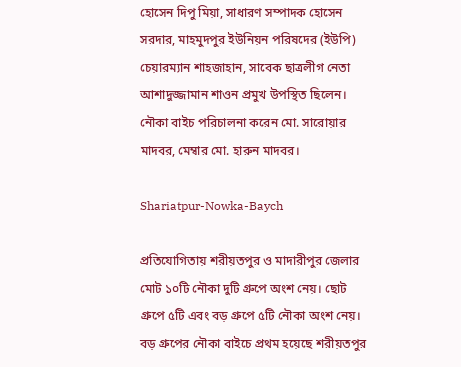হোসেন দিপু মিয়া, সাধারণ সম্পাদক হোসেন সরদার, মাহমুদপুর ইউনিয়ন পরিষদের (ইউপি) চেয়ারম্যান শাহজাহান, সাবেক ছাত্রলীগ নেতা আশাদুজ্জামান শাওন প্রমুখ উপস্থিত ছিলেন। নৌকা বাইচ পরিচালনা করেন মো. সারোয়ার মাদবর, মেম্বার মো. হারুন মাদবর।

Shariatpur-Nowka-Baych

প্রতিযোগিতায় শরীয়তপুর ও মাদারীপুর জেলার মোট ১০টি নৌকা দুটি গ্রুপে অংশ নেয়। ছোট গ্রুপে ৫টি এবং বড় গ্রুপে ৫টি নৌকা অংশ নেয়। বড় গ্রুপের নৌকা বাইচে প্রথম হয়েছে শরীয়তপুর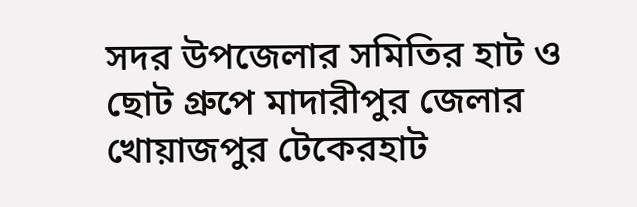সদর উপজেলার সমিতির হাট ও ছোট গ্রুপে মাদারীপুর জেলার খোয়াজপুর টেকেরহাট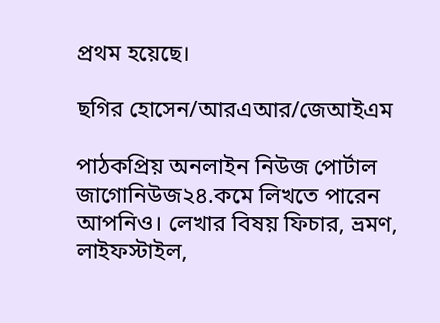প্রথম হয়েছে।

ছগির হোসেন/আরএআর/জেআইএম

পাঠকপ্রিয় অনলাইন নিউজ পোর্টাল জাগোনিউজ২৪.কমে লিখতে পারেন আপনিও। লেখার বিষয় ফিচার, ভ্রমণ, লাইফস্টাইল,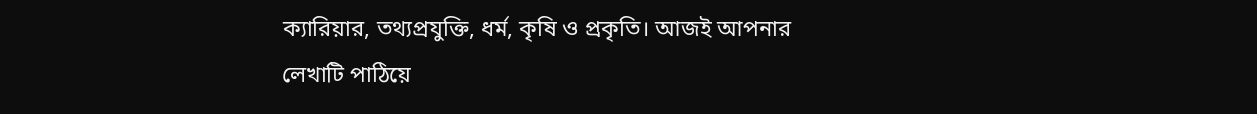ক্যারিয়ার, তথ্যপ্রযুক্তি, ধর্ম, কৃষি ও প্রকৃতি। আজই আপনার লেখাটি পাঠিয়ে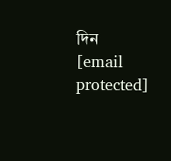দিন [email protected]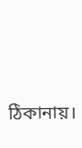ঠিকানায়।